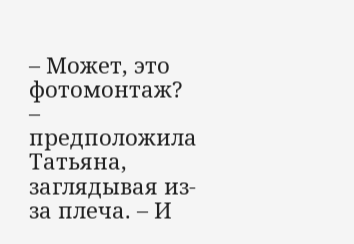– Может, это фотомонтаж? – предположила Татьяна, заглядывая из-за плеча. – И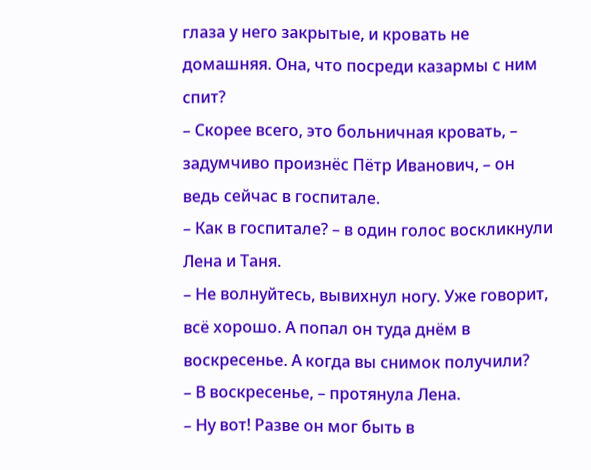глаза у него закрытые, и кровать не домашняя. Она, что посреди казармы с ним спит?
– Скорее всего, это больничная кровать, – задумчиво произнёс Пётр Иванович, – он ведь сейчас в госпитале.
– Как в госпитале? – в один голос воскликнули Лена и Таня.
– Не волнуйтесь, вывихнул ногу. Уже говорит, всё хорошо. А попал он туда днём в воскресенье. А когда вы снимок получили?
– В воскресенье, – протянула Лена.
– Ну вот! Разве он мог быть в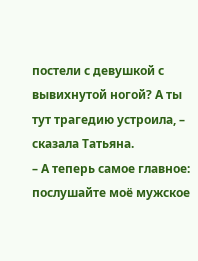постели с девушкой с вывихнутой ногой? А ты тут трагедию устроила, – сказала Татьяна.
– А теперь самое главное: послушайте моё мужское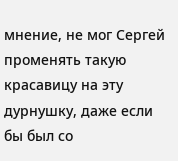мнение, не мог Сергей променять такую красавицу на эту дурнушку, даже если бы был со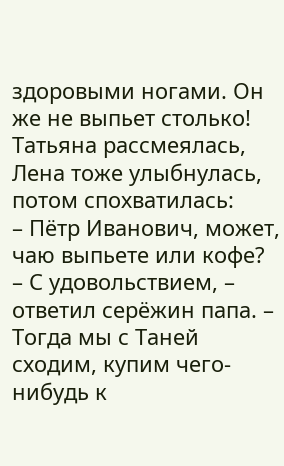здоровыми ногами. Он же не выпьет столько!
Татьяна рассмеялась, Лена тоже улыбнулась, потом спохватилась:
– Пётр Иванович, может, чаю выпьете или кофе?
– С удовольствием, – ответил серёжин папа. – Тогда мы с Таней сходим, купим чего-нибудь к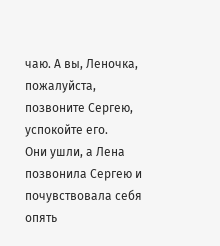чаю. А вы, Леночка, пожалуйста, позвоните Сергею, успокойте его.
Они ушли, а Лена позвонила Сергею и почувствовала себя опять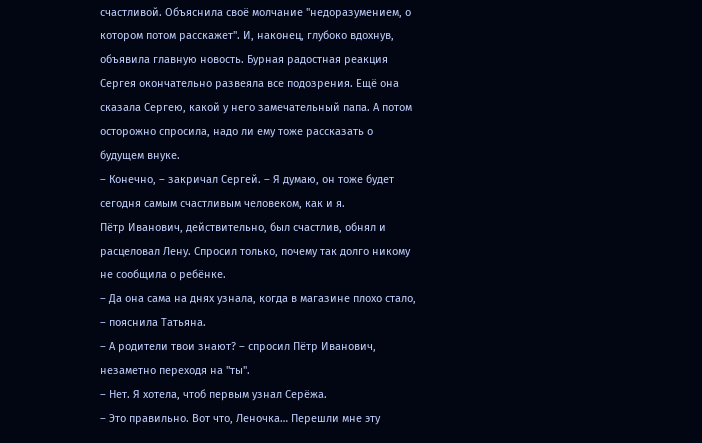счастливой. Объяснила своё молчание "недоразумением, о котором потом расскажет". И, наконец, глубоко вдохнув, объявила главную новость. Бурная радостная реакция Сергея окончательно развеяла все подозрения. Ещё она сказала Сергею, какой у него замечательный папа. А потом осторожно спросила, надо ли ему тоже рассказать о будущем внуке.
– Конечно, – закричал Сергей. – Я думаю, он тоже будет сегодня самым счастливым человеком, как и я.
Пётр Иванович, действительно, был счастлив, обнял и расцеловал Лену. Спросил только, почему так долго никому не сообщила о ребёнке.
– Да она сама на днях узнала, когда в магазине плохо стало, – пояснила Татьяна.
– А родители твои знают? – спросил Пётр Иванович, незаметно переходя на "ты".
– Нет. Я хотела, чтоб первым узнал Серёжа.
– Это правильно. Вот что, Леночка… Перешли мне эту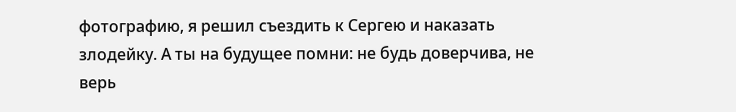фотографию, я решил съездить к Сергею и наказать злодейку. А ты на будущее помни: не будь доверчива, не верь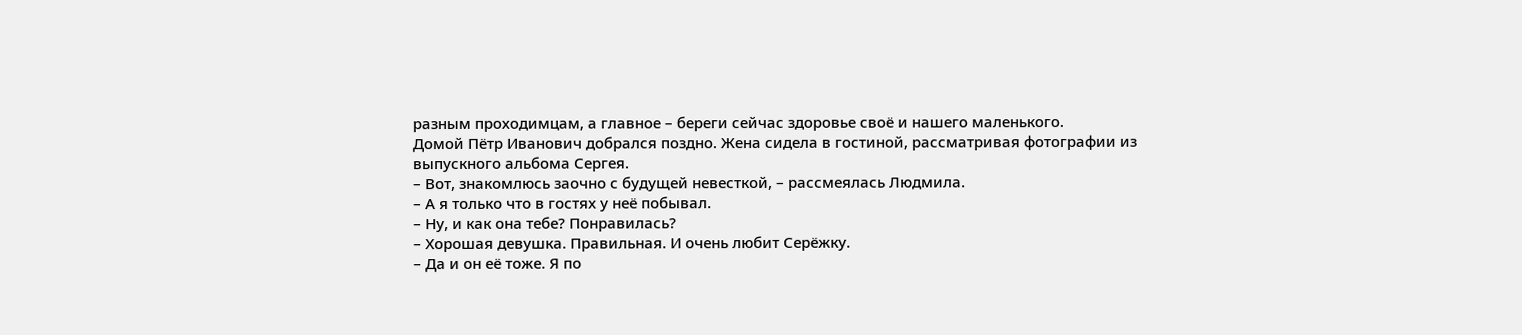разным проходимцам, а главное – береги сейчас здоровье своё и нашего маленького.
Домой Пётр Иванович добрался поздно. Жена сидела в гостиной, рассматривая фотографии из выпускного альбома Сергея.
– Вот, знакомлюсь заочно с будущей невесткой, – рассмеялась Людмила.
– А я только что в гостях у неё побывал.
– Ну, и как она тебе? Понравилась?
– Хорошая девушка. Правильная. И очень любит Серёжку.
– Да и он её тоже. Я по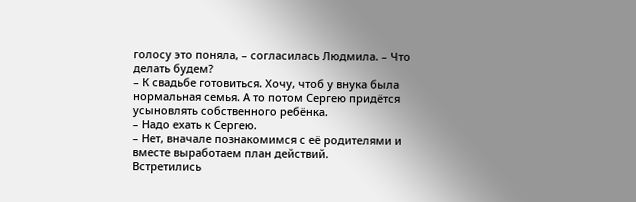голосу это поняла, – согласилась Людмила. – Что делать будем?
– К свадьбе готовиться. Хочу, чтоб у внука была нормальная семья. А то потом Сергею придётся усыновлять собственного ребёнка.
– Надо ехать к Сергею.
– Нет, вначале познакомимся с её родителями и вместе выработаем план действий.
Встретились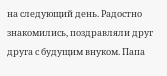на следующий день. Радостно знакомились, поздравляли друг друга с будущим внуком. Папа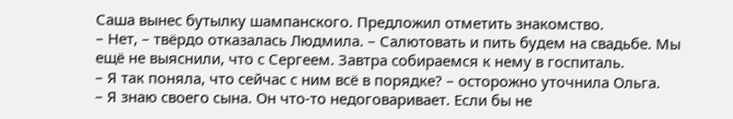Саша вынес бутылку шампанского. Предложил отметить знакомство.
– Нет, – твёрдо отказалась Людмила. – Салютовать и пить будем на свадьбе. Мы ещё не выяснили, что с Сергеем. Завтра собираемся к нему в госпиталь.
– Я так поняла, что сейчас с ним всё в порядке? – осторожно уточнила Ольга.
– Я знаю своего сына. Он что-то недоговаривает. Если бы не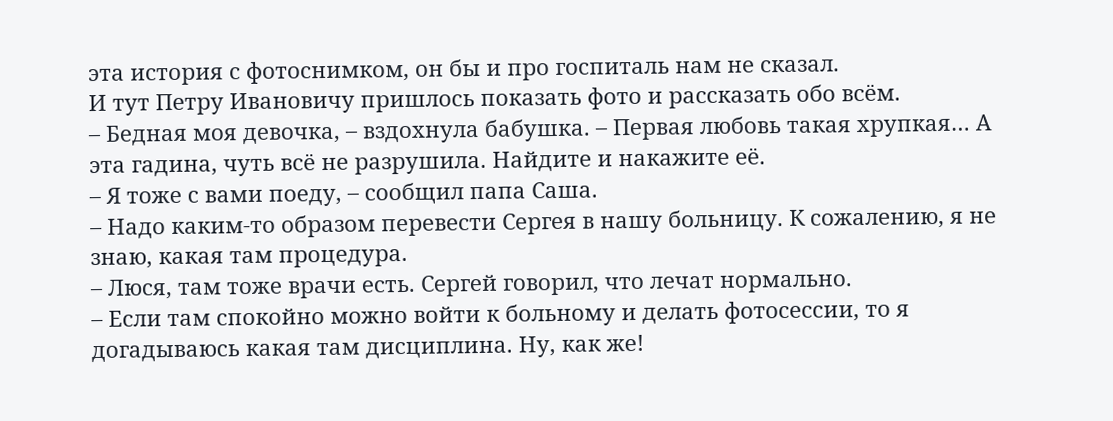эта история с фотоснимком, он бы и про госпиталь нам не сказал.
И тут Петру Ивановичу пришлось показать фото и рассказать обо всём.
– Бедная моя девочка, – вздохнула бабушка. – Первая любовь такая хрупкая… А эта гадина, чуть всё не разрушила. Найдите и накажите её.
– Я тоже с вами поеду, – сообщил папа Саша.
– Надо каким-то образом перевести Сергея в нашу больницу. К сожалению, я не знаю, какая там процедура.
– Люся, там тоже врачи есть. Сергей говорил, что лечат нормально.
– Если там спокойно можно войти к больному и делать фотосессии, то я догадываюсь какая там дисциплина. Ну, как же!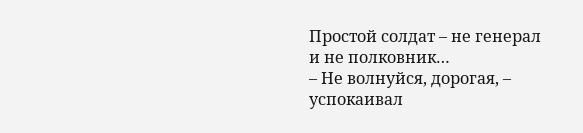Простой солдат – не генерал и не полковник…
– Не волнуйся, дорогая, – успокаивал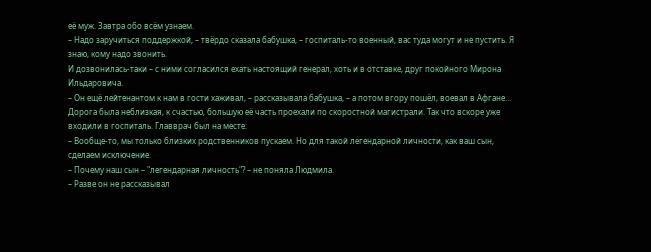её муж. Завтра обо всём узнаем.
– Надо заручиться поддержкой, – твёрдо сказала бабушка, – госпиталь-то военный, вас туда могут и не пустить. Я знаю, кому надо звонить.
И дозвонилась-таки – с ними согласился ехать настоящий генерал, хоть и в отставке, друг покойного Мирона Ильдаровича.
– Он ещё лейтенантом к нам в гости хаживал, – рассказывала бабушка, – а потом вгору пошёл, воевал в Афгане…
Дорога была неблизкая, к счастью, большую её часть проехали по скоростной магистрали. Так что вскоре уже входили в госпиталь. Главврач был на месте:
– Вообще-то, мы только близких родственников пускаем. Но для такой легендарной личности, как ваш сын, сделаем исключение.
– Почему наш сын – "легендарная личность"? – не поняла Людмила.
– Разве он не рассказывал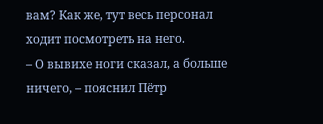вам? Как же, тут весь персонал ходит посмотреть на него.
– О вывихе ноги сказал, а больше ничего, – пояснил Пётр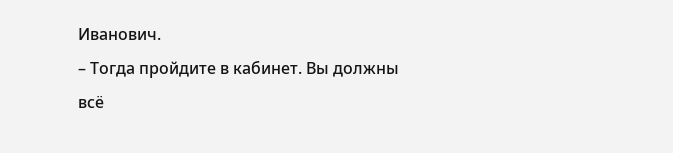Иванович.
– Тогда пройдите в кабинет. Вы должны всё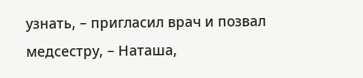узнать, – пригласил врач и позвал медсестру, – Наташа,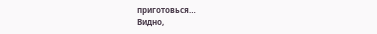приготовься…
Видно,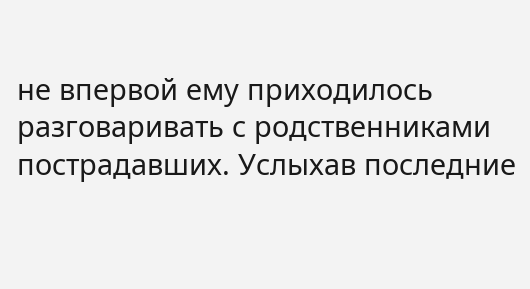не впервой ему приходилось разговаривать с родственниками пострадавших. Услыхав последние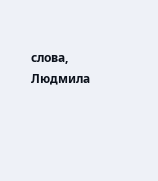слова, Людмила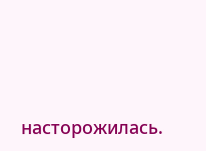насторожилась.